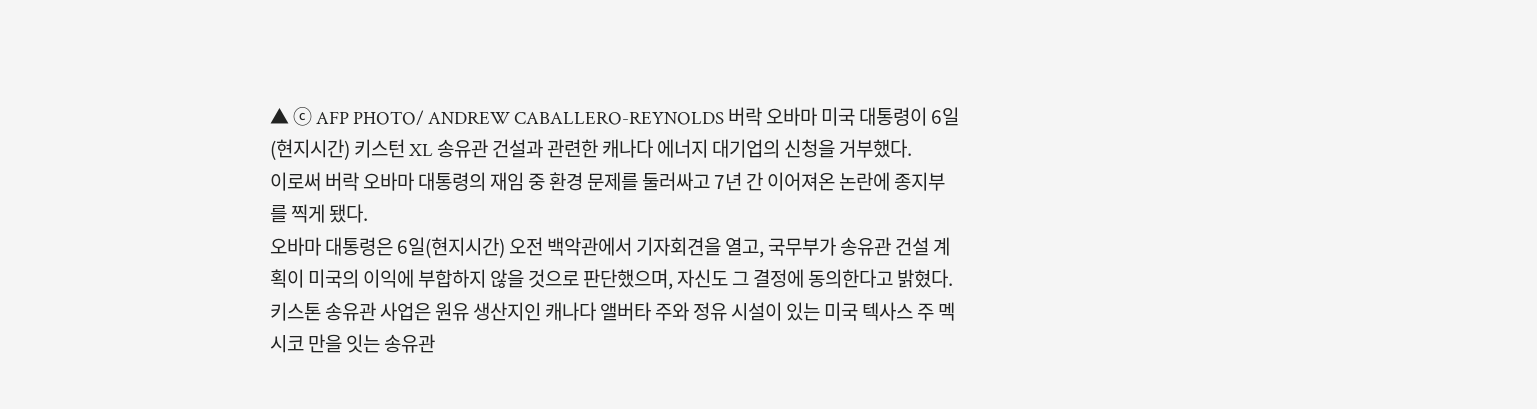▲ ⓒ AFP PHOTO/ ANDREW CABALLERO-REYNOLDS 버락 오바마 미국 대통령이 6일(현지시간) 키스턴 XL 송유관 건설과 관련한 캐나다 에너지 대기업의 신청을 거부했다.
이로써 버락 오바마 대통령의 재임 중 환경 문제를 둘러싸고 7년 간 이어져온 논란에 종지부를 찍게 됐다.
오바마 대통령은 6일(현지시간) 오전 백악관에서 기자회견을 열고, 국무부가 송유관 건설 계획이 미국의 이익에 부합하지 않을 것으로 판단했으며, 자신도 그 결정에 동의한다고 밝혔다.
키스톤 송유관 사업은 원유 생산지인 캐나다 앨버타 주와 정유 시설이 있는 미국 텍사스 주 멕시코 만을 잇는 송유관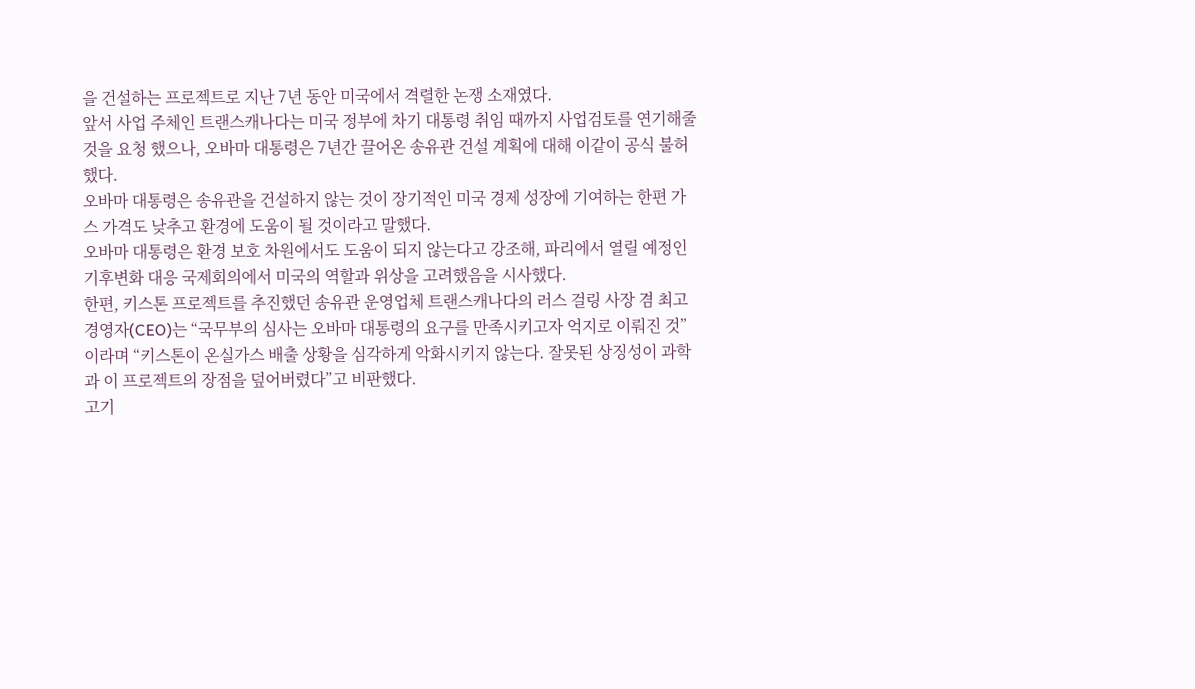을 건설하는 프로젝트로 지난 7년 동안 미국에서 격렬한 논쟁 소재였다.
앞서 사업 주체인 트랜스캐나다는 미국 정부에 차기 대통령 취임 때까지 사업검토를 연기해줄 것을 요청 했으나, 오바마 대통령은 7년간 끌어온 송유관 건설 계획에 대해 이같이 공식 불허했다.
오바마 대통령은 송유관을 건설하지 않는 것이 장기적인 미국 경제 성장에 기여하는 한편 가스 가격도 낮추고 환경에 도움이 될 것이라고 말했다.
오바마 대통령은 환경 보호 차원에서도 도움이 되지 않는다고 강조해, 파리에서 열릴 예정인 기후변화 대응 국제회의에서 미국의 역할과 위상을 고려했음을 시사했다.
한편, 키스톤 프로젝트를 추진했던 송유관 운영업체 트랜스캐나다의 러스 걸링 사장 겸 최고경영자(CEO)는 “국무부의 심사는 오바마 대통령의 요구를 만족시키고자 억지로 이뤄진 것”이라며 “키스톤이 온실가스 배출 상황을 심각하게 악화시키지 않는다. 잘못된 상징성이 과학과 이 프로젝트의 장점을 덮어버렸다”고 비판했다.
고기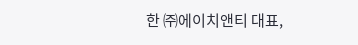한 ㈜에이치앤티 대표,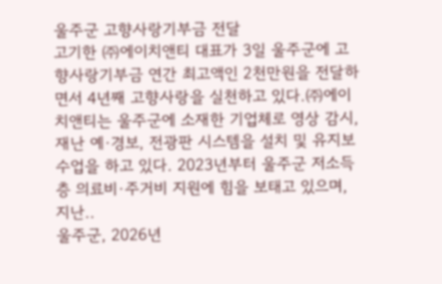울주군 고향사랑기부금 전달
고기한 ㈜에이치앤티 대표가 3일 울주군에 고향사랑기부금 연간 최고액인 2천만원을 전달하면서 4년째 고향사랑을 실천하고 있다.㈜에이치앤티는 울주군에 소재한 기업체로 영상 감시, 재난 예·경보, 전광판 시스템을 설치 및 유지보수업을 하고 있다. 2023년부터 울주군 저소득층 의료비·주거비 지원에 힘을 보태고 있으며, 지난..
울주군, 2026년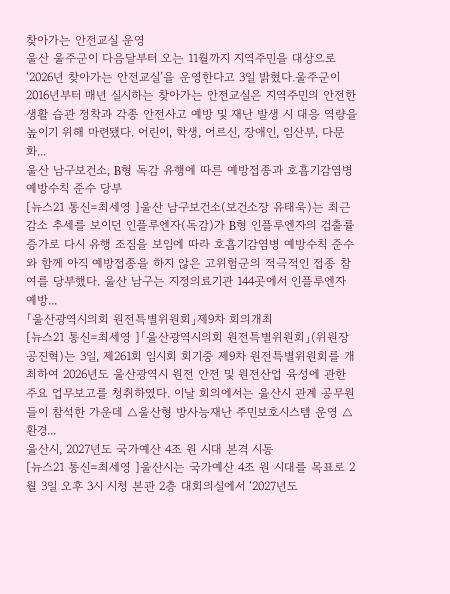찾아가는 안전교실 운영
울산 울주군이 다음달부터 오는 11월까지 지역주민을 대상으로 ‘2026년 찾아가는 안전교실’을 운영한다고 3일 밝혔다.울주군이 2016년부터 매년 실시하는 찾아가는 안전교실은 지역주민의 안전한 생활 습관 정착과 각종 안전사고 예방 및 재난 발생 시 대응 역량을 높이기 위해 마련됐다. 어린이, 학생, 어르신, 장애인, 임산부, 다문화...
울산 남구보건소, B형 독감 유행에 따른 예방접종과 호흡기감염병 예방수칙 준수 당부
[뉴스21 통신=최세영 ]울산 남구보건소(보건소장 유태욱)는 최근 감소 추세를 보이던 인플루엔자(독감)가 B형 인플루엔자의 검출률 증가로 다시 유행 조짐을 보임에 따라 호흡기감염병 예방수칙 준수와 함께 아직 예방접종을 하지 않은 고위험군의 적극적인 접종 참여를 당부했다. 울산 남구는 지정의료기관 144곳에서 인플루엔자 예방...
「울산광역시의회 원전특별위원회」제9차 회의개최
[뉴스21 통신=최세영 ]「울산광역시의회 원전특별위원회」(위원장 공진혁)는 3일, 제261회 임시회 회기중 제9차 원전특별위원회를 개최하여 2026년도 울산광역시 원전 안전 및 원전산업 육성에 관한 주요 업무보고를 청취하였다. 이날 회의에서는 울산시 관계 공무원들이 참석한 가운데 △울산형 방사능재난 주민보호시스템 운영 △환경...
울산시, 2027년도 국가예산 4조 원 시대 본격 시동
[뉴스21 통신=최세영 ]울산시는 국가예산 4조 원 시대를 목표로 2월 3일 오후 3시 시청 본관 2층 대회의실에서 ‘2027년도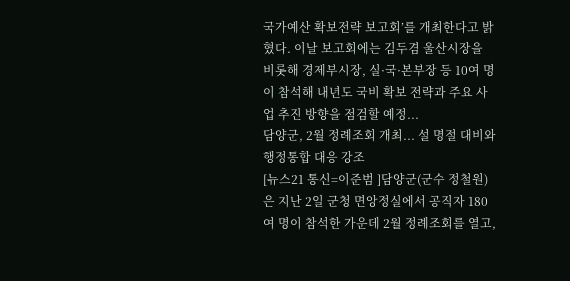국가예산 확보전략 보고회’를 개최한다고 밝혔다. 이날 보고회에는 김두겸 울산시장을 비롯해 경제부시장, 실·국·본부장 등 10여 명이 참석해 내년도 국비 확보 전략과 주요 사업 추진 방향을 점검할 예정...
담양군, 2월 정례조회 개최... 설 명절 대비와 행정통합 대응 강조
[뉴스21 통신=이준범 ]담양군(군수 정철원)은 지난 2일 군청 면앙정실에서 공직자 180여 명이 참석한 가운데 2월 정례조회를 열고,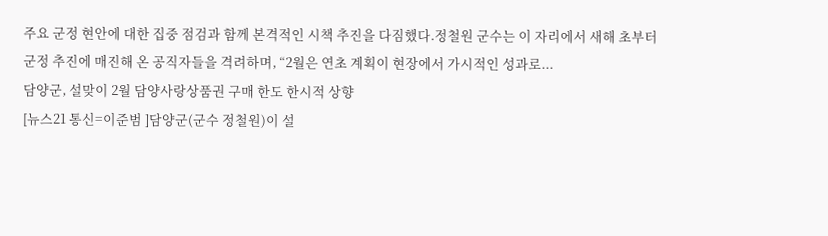주요 군정 현안에 대한 집중 점검과 함께 본격적인 시책 추진을 다짐했다.정철원 군수는 이 자리에서 새해 초부터 군정 추진에 매진해 온 공직자들을 격려하며, “2월은 연초 계획이 현장에서 가시적인 성과로...
담양군, 설맞이 2월 담양사랑상품권 구매 한도 한시적 상향
[뉴스21 통신=이준범 ]담양군(군수 정철원)이 설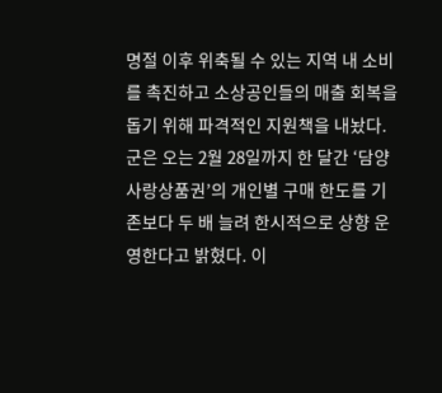명절 이후 위축될 수 있는 지역 내 소비를 촉진하고 소상공인들의 매출 회복을 돕기 위해 파격적인 지원책을 내놨다.군은 오는 2월 28일까지 한 달간 ‘담양사랑상품권’의 개인별 구매 한도를 기존보다 두 배 늘려 한시적으로 상향 운영한다고 밝혔다. 이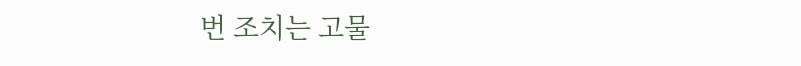번 조치는 고물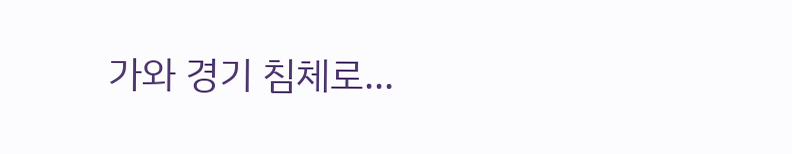가와 경기 침체로...